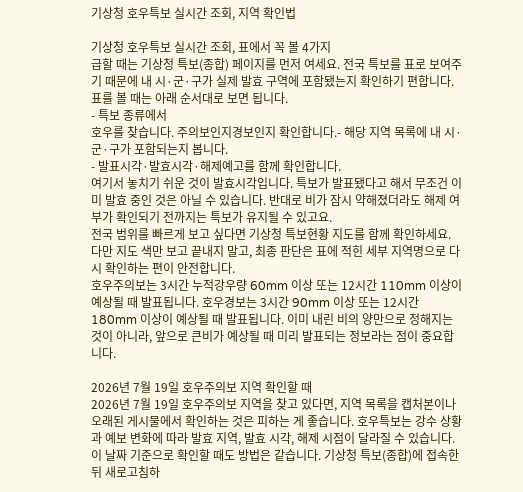기상청 호우특보 실시간 조회, 지역 확인법

기상청 호우특보 실시간 조회, 표에서 꼭 볼 4가지
급할 때는 기상청 특보(종합) 페이지를 먼저 여세요. 전국 특보를 표로 보여주기 때문에 내 시·군·구가 실제 발효 구역에 포함됐는지 확인하기 편합니다.
표를 볼 때는 아래 순서대로 보면 됩니다.
- 특보 종류에서
호우를 찾습니다. 주의보인지경보인지 확인합니다.- 해당 지역 목록에 내 시·군·구가 포함되는지 봅니다.
- 발표시각·발효시각·해제예고를 함께 확인합니다.
여기서 놓치기 쉬운 것이 발효시각입니다. 특보가 발표됐다고 해서 무조건 이미 발효 중인 것은 아닐 수 있습니다. 반대로 비가 잠시 약해졌더라도 해제 여부가 확인되기 전까지는 특보가 유지될 수 있고요.
전국 범위를 빠르게 보고 싶다면 기상청 특보현황 지도를 함께 확인하세요. 다만 지도 색만 보고 끝내지 말고, 최종 판단은 표에 적힌 세부 지역명으로 다시 확인하는 편이 안전합니다.
호우주의보는 3시간 누적강우량 60mm 이상 또는 12시간 110mm 이상이 예상될 때 발표됩니다. 호우경보는 3시간 90mm 이상 또는 12시간 180mm 이상이 예상될 때 발표됩니다. 이미 내린 비의 양만으로 정해지는 것이 아니라, 앞으로 큰비가 예상될 때 미리 발표되는 정보라는 점이 중요합니다.

2026년 7월 19일 호우주의보 지역 확인할 때
2026년 7월 19일 호우주의보 지역을 찾고 있다면, 지역 목록을 캡처본이나 오래된 게시물에서 확인하는 것은 피하는 게 좋습니다. 호우특보는 강수 상황과 예보 변화에 따라 발효 지역, 발효 시각, 해제 시점이 달라질 수 있습니다.
이 날짜 기준으로 확인할 때도 방법은 같습니다. 기상청 특보(종합)에 접속한 뒤 새로고침하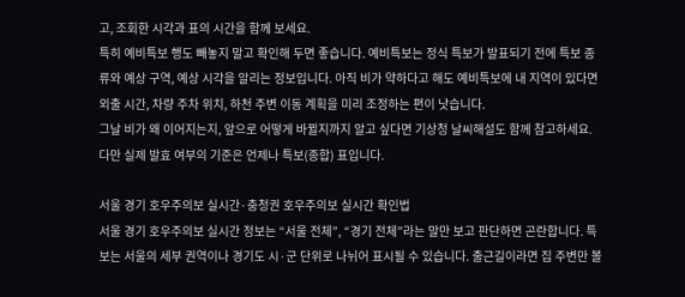고, 조회한 시각과 표의 시간을 함께 보세요.
특히 예비특보 행도 빼놓지 말고 확인해 두면 좋습니다. 예비특보는 정식 특보가 발표되기 전에 특보 종류와 예상 구역, 예상 시각을 알리는 정보입니다. 아직 비가 약하다고 해도 예비특보에 내 지역이 있다면 외출 시간, 차량 주차 위치, 하천 주변 이동 계획을 미리 조정하는 편이 낫습니다.
그날 비가 왜 이어지는지, 앞으로 어떻게 바뀔지까지 알고 싶다면 기상청 날씨해설도 함께 참고하세요. 다만 실제 발효 여부의 기준은 언제나 특보(종합) 표입니다.

서울 경기 호우주의보 실시간·충청권 호우주의보 실시간 확인법
서울 경기 호우주의보 실시간 정보는 “서울 전체”, “경기 전체”라는 말만 보고 판단하면 곤란합니다. 특보는 서울의 세부 권역이나 경기도 시·군 단위로 나뉘어 표시될 수 있습니다. 출근길이라면 집 주변만 볼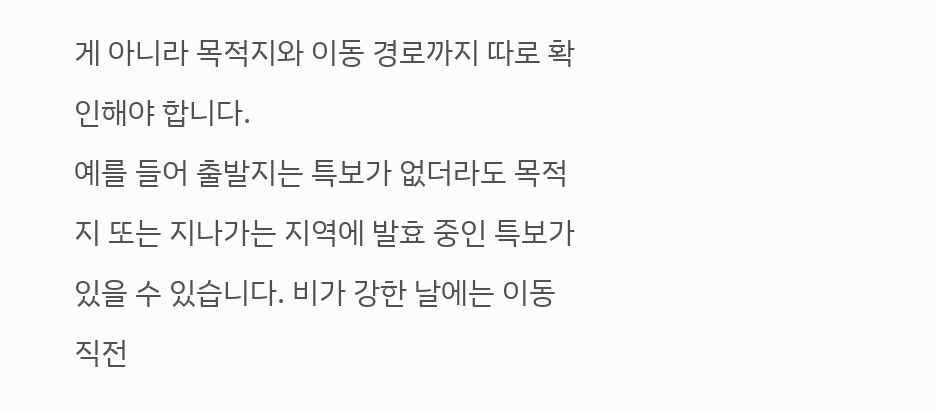게 아니라 목적지와 이동 경로까지 따로 확인해야 합니다.
예를 들어 출발지는 특보가 없더라도 목적지 또는 지나가는 지역에 발효 중인 특보가 있을 수 있습니다. 비가 강한 날에는 이동 직전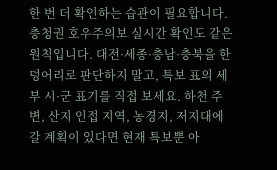한 번 더 확인하는 습관이 필요합니다.
충청권 호우주의보 실시간 확인도 같은 원칙입니다. 대전·세종·충남·충북을 한 덩어리로 판단하지 말고, 특보 표의 세부 시·군 표기를 직접 보세요. 하천 주변, 산지 인접 지역, 농경지, 저지대에 갈 계획이 있다면 현재 특보뿐 아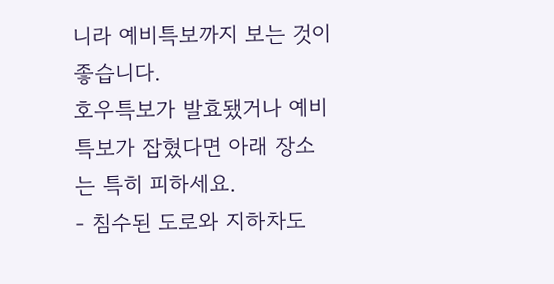니라 예비특보까지 보는 것이 좋습니다.
호우특보가 발효됐거나 예비특보가 잡혔다면 아래 장소는 특히 피하세요.
- 침수된 도로와 지하차도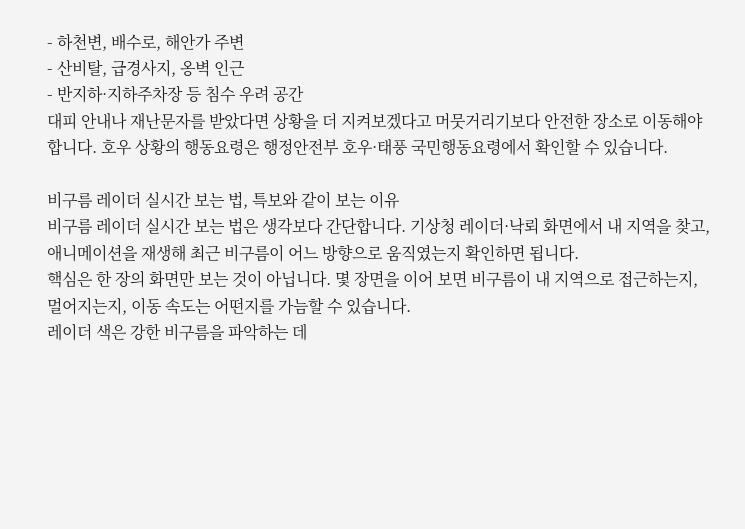- 하천변, 배수로, 해안가 주변
- 산비탈, 급경사지, 옹벽 인근
- 반지하·지하주차장 등 침수 우려 공간
대피 안내나 재난문자를 받았다면 상황을 더 지켜보겠다고 머뭇거리기보다 안전한 장소로 이동해야 합니다. 호우 상황의 행동요령은 행정안전부 호우·태풍 국민행동요령에서 확인할 수 있습니다.

비구름 레이더 실시간 보는 법, 특보와 같이 보는 이유
비구름 레이더 실시간 보는 법은 생각보다 간단합니다. 기상청 레이더·낙뢰 화면에서 내 지역을 찾고, 애니메이션을 재생해 최근 비구름이 어느 방향으로 움직였는지 확인하면 됩니다.
핵심은 한 장의 화면만 보는 것이 아닙니다. 몇 장면을 이어 보면 비구름이 내 지역으로 접근하는지, 멀어지는지, 이동 속도는 어떤지를 가늠할 수 있습니다.
레이더 색은 강한 비구름을 파악하는 데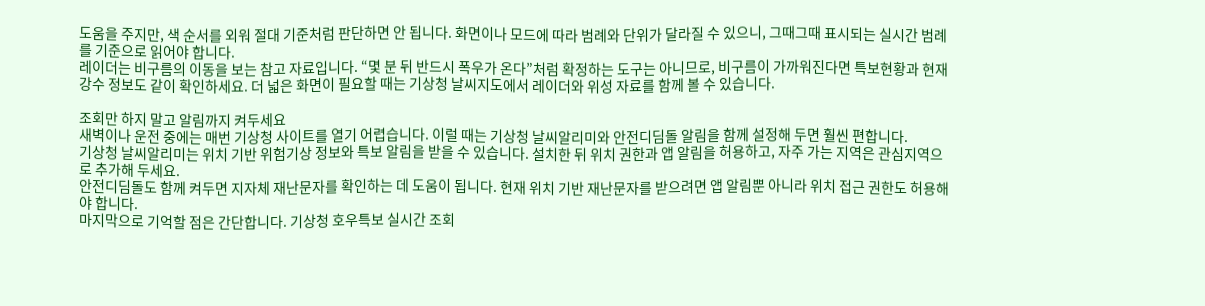도움을 주지만, 색 순서를 외워 절대 기준처럼 판단하면 안 됩니다. 화면이나 모드에 따라 범례와 단위가 달라질 수 있으니, 그때그때 표시되는 실시간 범례를 기준으로 읽어야 합니다.
레이더는 비구름의 이동을 보는 참고 자료입니다. “몇 분 뒤 반드시 폭우가 온다”처럼 확정하는 도구는 아니므로, 비구름이 가까워진다면 특보현황과 현재 강수 정보도 같이 확인하세요. 더 넓은 화면이 필요할 때는 기상청 날씨지도에서 레이더와 위성 자료를 함께 볼 수 있습니다.

조회만 하지 말고 알림까지 켜두세요
새벽이나 운전 중에는 매번 기상청 사이트를 열기 어렵습니다. 이럴 때는 기상청 날씨알리미와 안전디딤돌 알림을 함께 설정해 두면 훨씬 편합니다.
기상청 날씨알리미는 위치 기반 위험기상 정보와 특보 알림을 받을 수 있습니다. 설치한 뒤 위치 권한과 앱 알림을 허용하고, 자주 가는 지역은 관심지역으로 추가해 두세요.
안전디딤돌도 함께 켜두면 지자체 재난문자를 확인하는 데 도움이 됩니다. 현재 위치 기반 재난문자를 받으려면 앱 알림뿐 아니라 위치 접근 권한도 허용해야 합니다.
마지막으로 기억할 점은 간단합니다. 기상청 호우특보 실시간 조회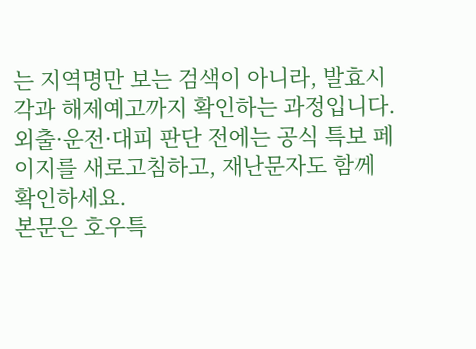는 지역명만 보는 검색이 아니라, 발효시각과 해제예고까지 확인하는 과정입니다. 외출·운전·대피 판단 전에는 공식 특보 페이지를 새로고침하고, 재난문자도 함께 확인하세요.
본문은 호우특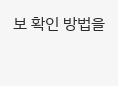보 확인 방법을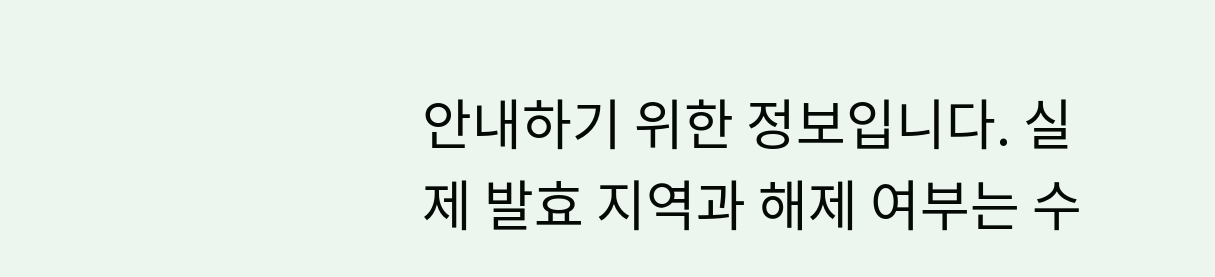안내하기 위한 정보입니다. 실제 발효 지역과 해제 여부는 수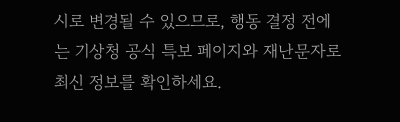시로 변경될 수 있으므로, 행동 결정 전에는 기상청 공식 특보 페이지와 재난문자로 최신 정보를 확인하세요.